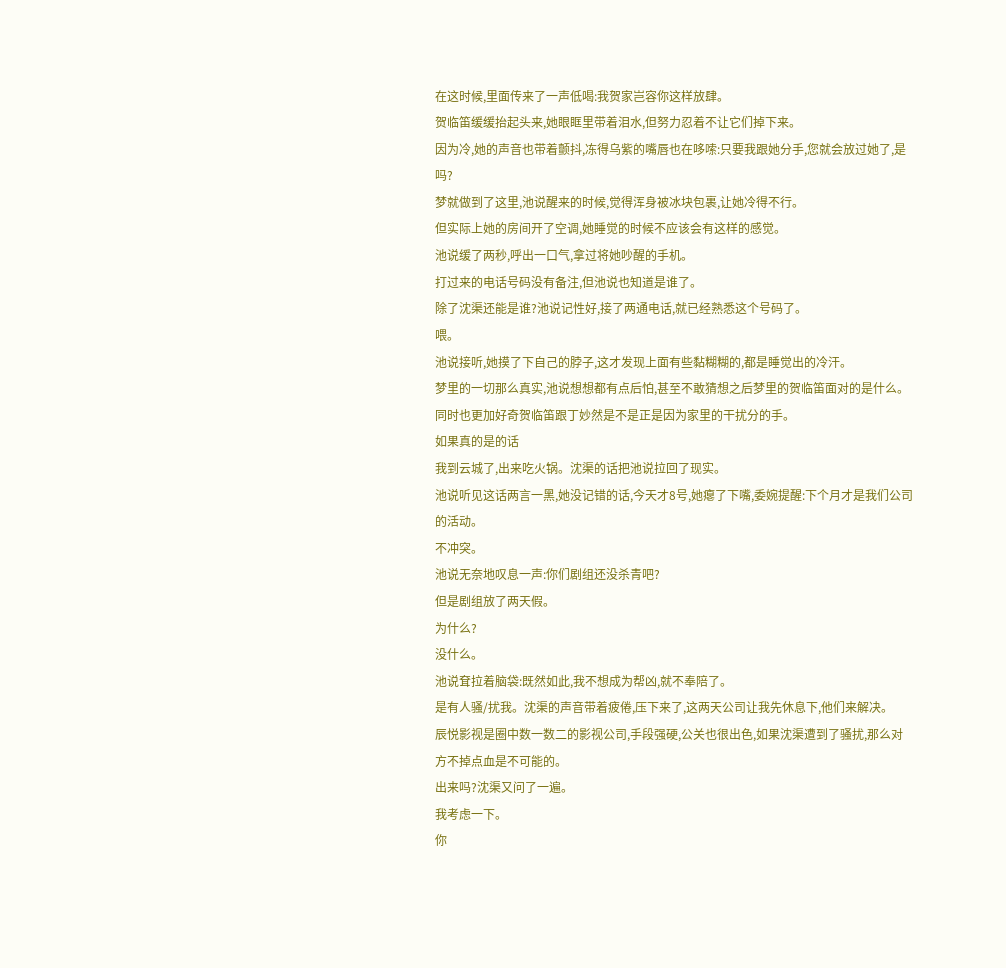在这时候,里面传来了一声低喝:我贺家岂容你这样放肆。
贺临笛缓缓抬起头来,她眼眶里带着泪水,但努力忍着不让它们掉下来。
因为冷,她的声音也带着颤抖,冻得乌紫的嘴唇也在哆嗦:只要我跟她分手,您就会放过她了,是吗?
梦就做到了这里,池说醒来的时候,觉得浑身被冰块包裹,让她冷得不行。
但实际上她的房间开了空调,她睡觉的时候不应该会有这样的感觉。
池说缓了两秒,呼出一口气,拿过将她吵醒的手机。
打过来的电话号码没有备注,但池说也知道是谁了。
除了沈渠还能是谁?池说记性好,接了两通电话,就已经熟悉这个号码了。
喂。
池说接听,她摸了下自己的脖子,这才发现上面有些黏糊糊的,都是睡觉出的冷汗。
梦里的一切那么真实,池说想想都有点后怕,甚至不敢猜想之后梦里的贺临笛面对的是什么。
同时也更加好奇贺临笛跟丁妙然是不是正是因为家里的干扰分的手。
如果真的是的话
我到云城了,出来吃火锅。沈渠的话把池说拉回了现实。
池说听见这话两言一黑,她没记错的话,今天才8号,她瘪了下嘴,委婉提醒:下个月才是我们公司的活动。
不冲突。
池说无奈地叹息一声:你们剧组还没杀青吧?
但是剧组放了两天假。
为什么?
没什么。
池说耷拉着脑袋:既然如此,我不想成为帮凶,就不奉陪了。
是有人骚/扰我。沈渠的声音带着疲倦,压下来了,这两天公司让我先休息下,他们来解决。
辰悦影视是圈中数一数二的影视公司,手段强硬,公关也很出色,如果沈渠遭到了骚扰,那么对方不掉点血是不可能的。
出来吗?沈渠又问了一遍。
我考虑一下。
你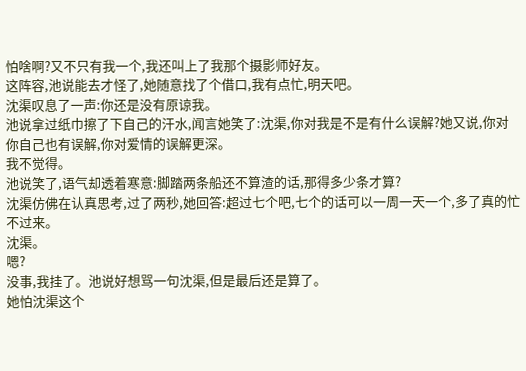怕啥啊?又不只有我一个,我还叫上了我那个摄影师好友。
这阵容,池说能去才怪了,她随意找了个借口,我有点忙,明天吧。
沈渠叹息了一声:你还是没有原谅我。
池说拿过纸巾擦了下自己的汗水,闻言她笑了:沈渠,你对我是不是有什么误解?她又说,你对你自己也有误解,你对爱情的误解更深。
我不觉得。
池说笑了,语气却透着寒意:脚踏两条船还不算渣的话,那得多少条才算?
沈渠仿佛在认真思考,过了两秒,她回答:超过七个吧,七个的话可以一周一天一个,多了真的忙不过来。
沈渠。
嗯?
没事,我挂了。池说好想骂一句沈渠,但是最后还是算了。
她怕沈渠这个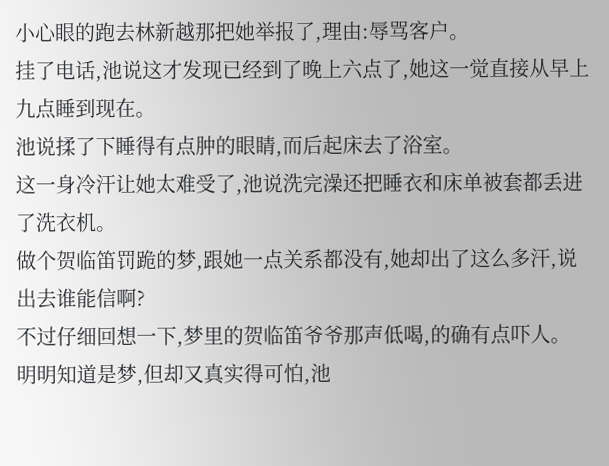小心眼的跑去林新越那把她举报了,理由:辱骂客户。
挂了电话,池说这才发现已经到了晚上六点了,她这一觉直接从早上九点睡到现在。
池说揉了下睡得有点肿的眼睛,而后起床去了浴室。
这一身冷汗让她太难受了,池说洗完澡还把睡衣和床单被套都丢进了洗衣机。
做个贺临笛罚跪的梦,跟她一点关系都没有,她却出了这么多汗,说出去谁能信啊?
不过仔细回想一下,梦里的贺临笛爷爷那声低喝,的确有点吓人。
明明知道是梦,但却又真实得可怕,池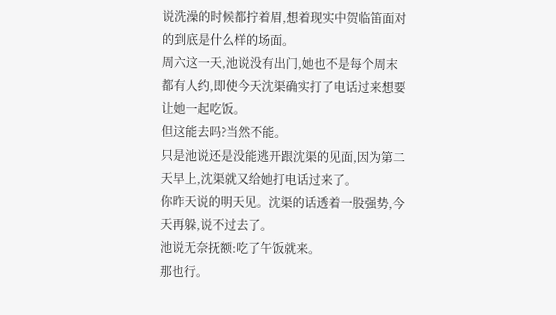说洗澡的时候都拧着眉,想着现实中贺临笛面对的到底是什么样的场面。
周六这一天,池说没有出门,她也不是每个周末都有人约,即使今天沈渠确实打了电话过来想要让她一起吃饭。
但这能去吗?当然不能。
只是池说还是没能逃开跟沈渠的见面,因为第二天早上,沈渠就又给她打电话过来了。
你昨天说的明天见。沈渠的话透着一股强势,今天再躲,说不过去了。
池说无奈抚额:吃了午饭就来。
那也行。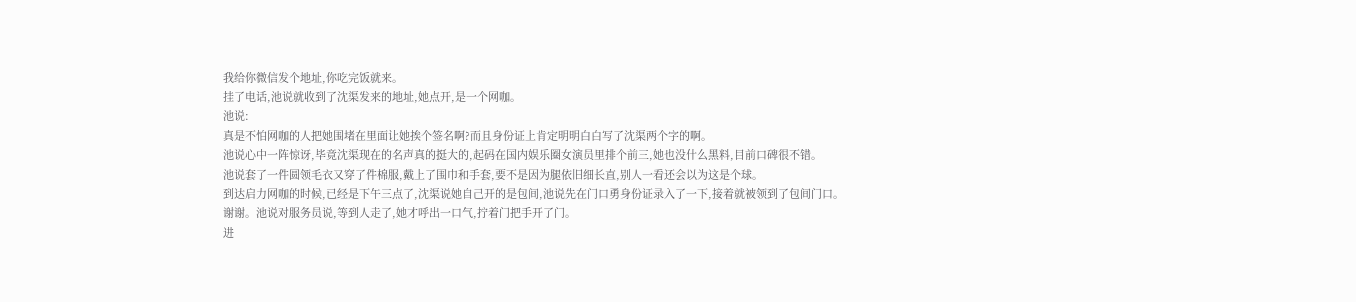我给你微信发个地址,你吃完饭就来。
挂了电话,池说就收到了沈渠发来的地址,她点开,是一个网咖。
池说:
真是不怕网咖的人把她围堵在里面让她挨个签名啊?而且身份证上肯定明明白白写了沈渠两个字的啊。
池说心中一阵惊讶,毕竟沈渠现在的名声真的挺大的,起码在国内娱乐圈女演员里排个前三,她也没什么黑料,目前口碑很不错。
池说套了一件圆领毛衣又穿了件棉服,戴上了围巾和手套,要不是因为腿依旧细长直,别人一看还会以为这是个球。
到达启力网咖的时候,已经是下午三点了,沈渠说她自己开的是包间,池说先在门口勇身份证录入了一下,接着就被领到了包间门口。
谢谢。池说对服务员说,等到人走了,她才呼出一口气,拧着门把手开了门。
进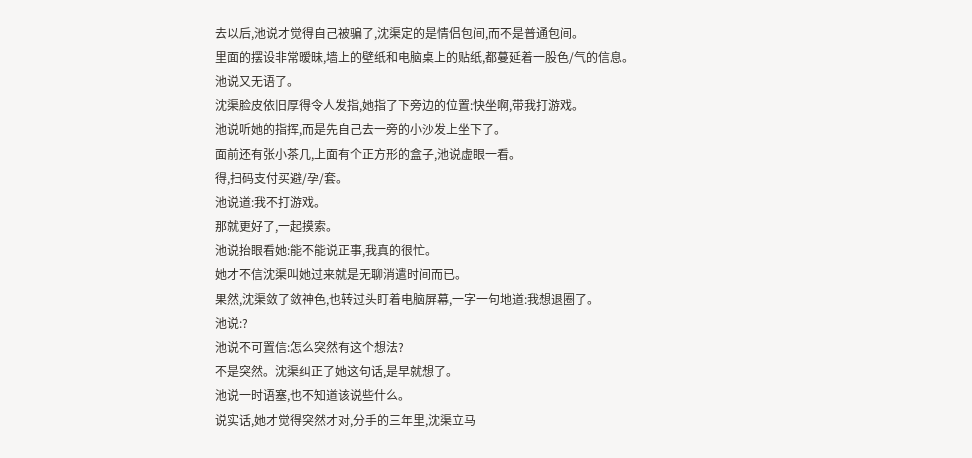去以后,池说才觉得自己被骗了,沈渠定的是情侣包间,而不是普通包间。
里面的摆设非常暧昧,墙上的壁纸和电脑桌上的贴纸,都蔓延着一股色/气的信息。
池说又无语了。
沈渠脸皮依旧厚得令人发指,她指了下旁边的位置:快坐啊,带我打游戏。
池说听她的指挥,而是先自己去一旁的小沙发上坐下了。
面前还有张小茶几,上面有个正方形的盒子,池说虚眼一看。
得,扫码支付买避/孕/套。
池说道:我不打游戏。
那就更好了,一起摸索。
池说抬眼看她:能不能说正事,我真的很忙。
她才不信沈渠叫她过来就是无聊消遣时间而已。
果然,沈渠敛了敛神色,也转过头盯着电脑屏幕,一字一句地道:我想退圈了。
池说:?
池说不可置信:怎么突然有这个想法?
不是突然。沈渠纠正了她这句话,是早就想了。
池说一时语塞,也不知道该说些什么。
说实话,她才觉得突然才对,分手的三年里,沈渠立马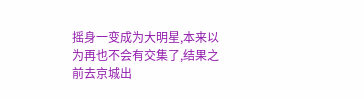摇身一变成为大明星,本来以为再也不会有交集了,结果之前去京城出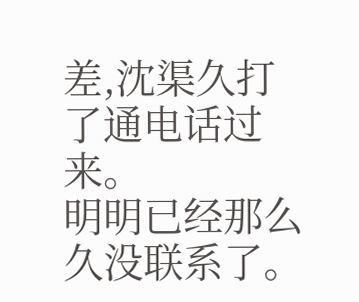差,沈渠久打了通电话过来。
明明已经那么久没联系了。